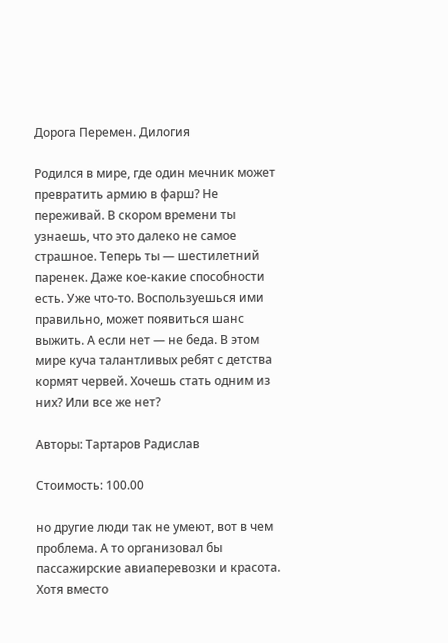Дорога Перемен. Дилогия

Родился в мире, где один мечник может превратить армию в фарш? Не переживай. В скором времени ты узнаешь, что это далеко не самое страшное. Теперь ты — шестилетний паренек. Даже кое-какие способности есть. Уже что-то. Воспользуешься ими правильно, может появиться шанс выжить. А если нет — не беда. В этом мире куча талантливых ребят с детства кормят червей. Хочешь стать одним из них? Или все же нет?

Авторы: Тартаров Радислав

Стоимость: 100.00

но другие люди так не умеют, вот в чем проблема. А то организовал бы пассажирские авиаперевозки и красота.
Хотя вместо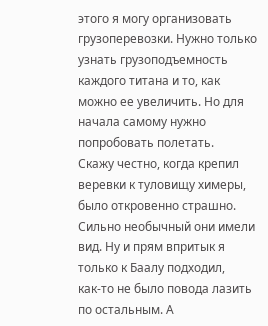этого я могу организовать грузоперевозки. Нужно только узнать грузоподъемность каждого титана и то, как можно ее увеличить. Но для начала самому нужно попробовать полетать.
Скажу честно, когда крепил веревки к туловищу химеры, было откровенно страшно. Сильно необычный они имели вид. Ну и прям впритык я только к Баалу подходил, как‑то не было повода лазить по остальным. А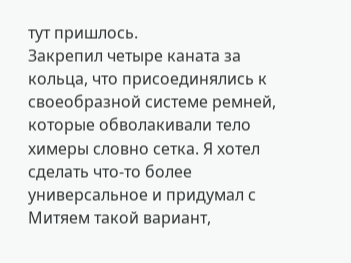тут пришлось.
Закрепил четыре каната за кольца, что присоединялись к своеобразной системе ремней, которые обволакивали тело химеры словно сетка. Я хотел сделать что‑то более универсальное и придумал с Митяем такой вариант,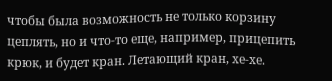чтобы была возможность не только корзину цеплять, но и что‑то еще, например, прицепить крюк, и будет кран. Летающий кран, хе‑хе.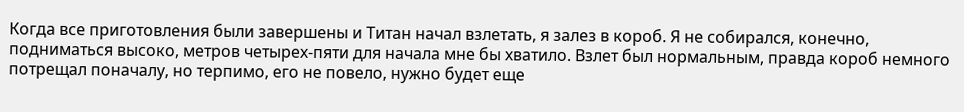Когда все приготовления были завершены и Титан начал взлетать, я залез в короб. Я не собирался, конечно, подниматься высоко, метров четырех‑пяти для начала мне бы хватило. Взлет был нормальным, правда короб немного потрещал поначалу, но терпимо, его не повело, нужно будет еще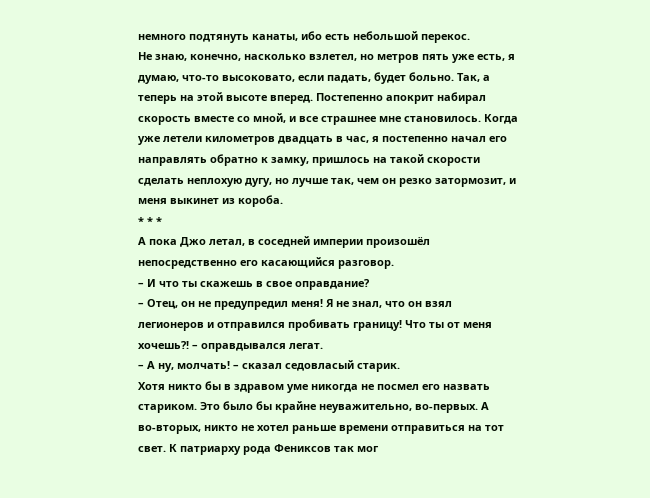немного подтянуть канаты, ибо есть небольшой перекос.
Не знаю, конечно, насколько взлетел, но метров пять уже есть, я думаю, что‑то высоковато, если падать, будет больно. Так, а теперь на этой высоте вперед. Постепенно апокрит набирал скорость вместе со мной, и все страшнее мне становилось. Когда уже летели километров двадцать в час, я постепенно начал его направлять обратно к замку, пришлось на такой скорости сделать неплохую дугу, но лучше так, чем он резко затормозит, и меня выкинет из короба.
* * *
А пока Джо летал, в соседней империи произошёл непосредственно его касающийся разговор.
– И что ты скажешь в свое оправдание?
– Отец, он не предупредил меня! Я не знал, что он взял легионеров и отправился пробивать границу! Что ты от меня хочешь?! – оправдывался легат.
– А ну, молчать! – сказал седовласый старик.
Хотя никто бы в здравом уме никогда не посмел его назвать стариком. Это было бы крайне неуважительно, во‑первых. А во‑вторых, никто не хотел раньше времени отправиться на тот свет. К патриарху рода Фениксов так мог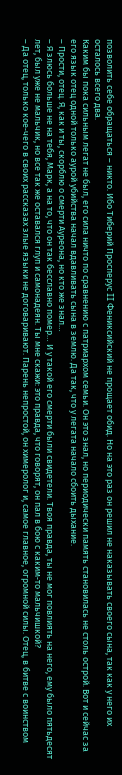позволить себе обращаться – никто. Ибо Тиберий Просперус II Фениксийский не прощает обид. Но на это раз он решил не наказывать своего сына, так как у него их осталось всего два.
Каким бы пока сильным легат не был, его сила ничто по сравнению с патриархом семьи. Он это знал, но периодически память становилась не столь острой. Вот и сейчас за его язык отец одной только аурой убийства начал вдавливать сына в землю. Да так, что у легата начало сбоить дыхание.
– Прости, отец. Я, как и ты, скорблю о смерти Ауреона, но кто же знал…
– Я злюсь больше не на тебя, Марк, а на то, что он так бесславно помер… И у такой его смерти были свидетели. Твоя правда, ты не мог повлиять на него, ему было пятьдесят лет, был уже не мальчик, но все так же оставался глуп и самонадеян. Ты мне скажи: это правда, что говорят, он пал в бою с каким‑то мальчишкой?
– Да отец, только кое‑чего в своих рассказах злые языки не договаривают. Парень непростой, он химеролог и, самое главное, огромной силы. Отец, в битве с воинством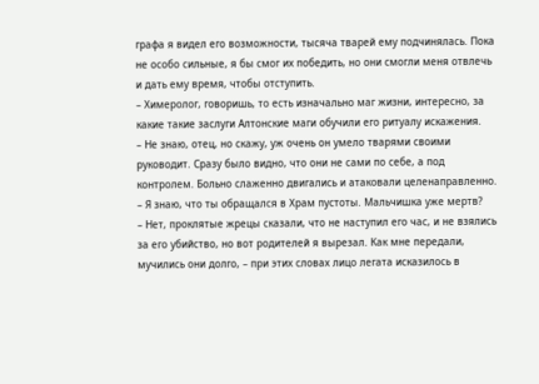графа я видел его возможности, тысяча тварей ему подчинялась. Пока не особо сильные, я бы смог их победить, но они смогли меня отвлечь и дать ему время, чтобы отступить.
– Химеролог, говоришь, то есть изначально маг жизни, интересно, за какие такие заслуги Алтонские маги обучили его ритуалу искажения.
– Не знаю, отец, но скажу, уж очень он умело тварями своими руководит. Сразу было видно, что они не сами по себе, а под контролем. Больно слаженно двигались и атаковали целенаправленно.
– Я знаю, что ты обращался в Храм пустоты. Мальчишка уже мертв?
– Нет, проклятые жрецы сказали, что не наступил его час, и не взялись за его убийство, но вот родителей я вырезал. Как мне передали, мучились они долго, – при этих словах лицо легата исказилось в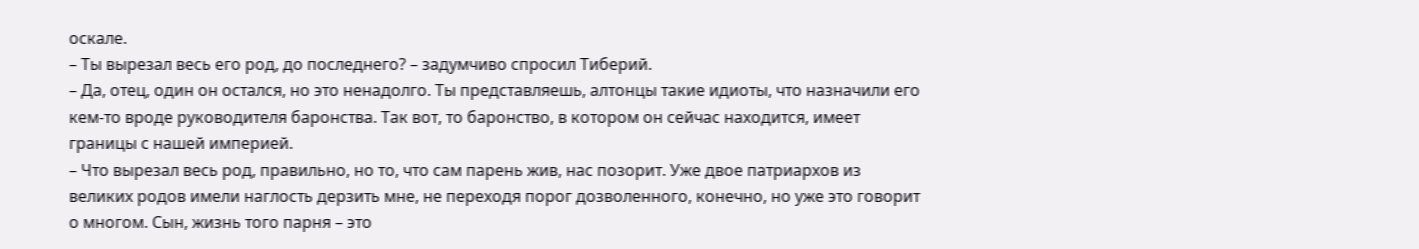оскале.
– Ты вырезал весь его род, до последнего? – задумчиво спросил Тиберий.
– Да, отец, один он остался, но это ненадолго. Ты представляешь, алтонцы такие идиоты, что назначили его кем‑то вроде руководителя баронства. Так вот, то баронство, в котором он сейчас находится, имеет границы с нашей империей.
– Что вырезал весь род, правильно, но то, что сам парень жив, нас позорит. Уже двое патриархов из великих родов имели наглость дерзить мне, не переходя порог дозволенного, конечно, но уже это говорит о многом. Сын, жизнь того парня – это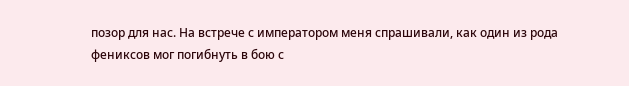позор для нас. На встрече с императором меня спрашивали, как один из рода фениксов мог погибнуть в бою с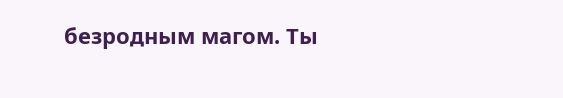безродным магом. Ты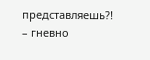представляешь?! – гневно